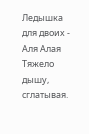Ледышка для двоих - Аля Алая
Тяжело дышу, сглатывая.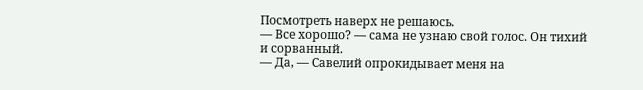Посмотреть наверх не решаюсь.
— Все хорошо? — сама не узнаю свой голос. Он тихий и сорванный.
— Да, — Савелий опрокидывает меня на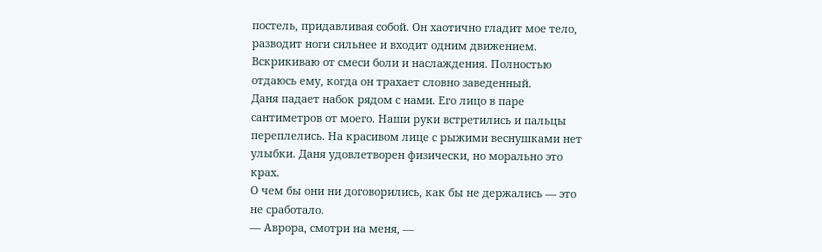постель, придавливая собой. Он хаотично гладит мое тело, разводит ноги сильнее и входит одним движением.
Вскрикиваю от смеси боли и наслаждения. Полностью отдаюсь ему, когда он трахает словно заведенный.
Даня падает набок рядом с нами. Его лицо в паре сантиметров от моего. Наши руки встретились и пальцы переплелись. На красивом лице с рыжими веснушками нет улыбки. Даня удовлетворен физически, но морально это крах.
О чем бы они ни договорились, как бы не держались — это не сработало.
— Аврора, смотри на меня, —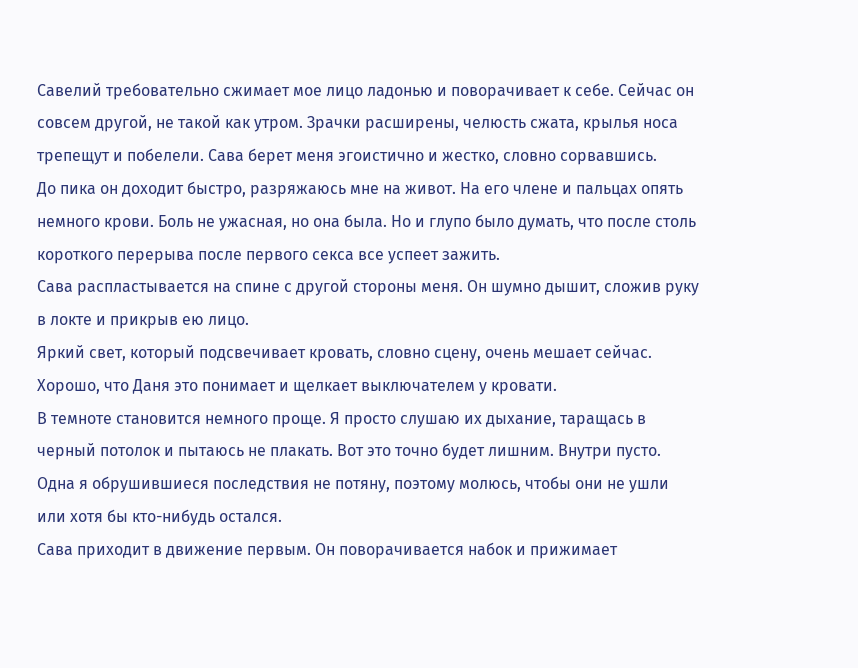Савелий требовательно сжимает мое лицо ладонью и поворачивает к себе. Сейчас он совсем другой, не такой как утром. Зрачки расширены, челюсть сжата, крылья носа трепещут и побелели. Сава берет меня эгоистично и жестко, словно сорвавшись.
До пика он доходит быстро, разряжаюсь мне на живот. На его члене и пальцах опять немного крови. Боль не ужасная, но она была. Но и глупо было думать, что после столь короткого перерыва после первого секса все успеет зажить.
Сава распластывается на спине с другой стороны меня. Он шумно дышит, сложив руку в локте и прикрыв ею лицо.
Яркий свет, который подсвечивает кровать, словно сцену, очень мешает сейчас. Хорошо, что Даня это понимает и щелкает выключателем у кровати.
В темноте становится немного проще. Я просто слушаю их дыхание, таращась в черный потолок и пытаюсь не плакать. Вот это точно будет лишним. Внутри пусто.
Одна я обрушившиеся последствия не потяну, поэтому молюсь, чтобы они не ушли или хотя бы кто-нибудь остался.
Сава приходит в движение первым. Он поворачивается набок и прижимает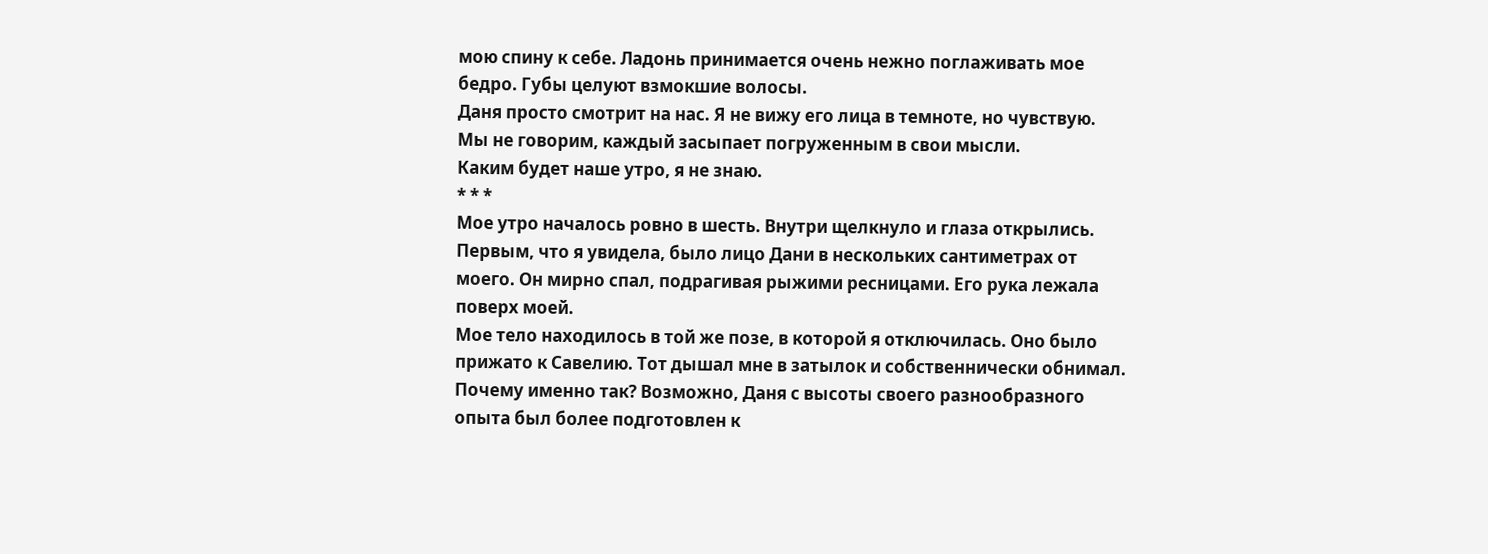мою спину к себе. Ладонь принимается очень нежно поглаживать мое бедро. Губы целуют взмокшие волосы.
Даня просто смотрит на нас. Я не вижу его лица в темноте, но чувствую.
Мы не говорим, каждый засыпает погруженным в свои мысли.
Каким будет наше утро, я не знаю.
* * *
Мое утро началось ровно в шесть. Внутри щелкнуло и глаза открылись. Первым, что я увидела, было лицо Дани в нескольких сантиметрах от моего. Он мирно спал, подрагивая рыжими ресницами. Его рука лежала поверх моей.
Мое тело находилось в той же позе, в которой я отключилась. Оно было прижато к Савелию. Тот дышал мне в затылок и собственнически обнимал.
Почему именно так? Возможно, Даня с высоты своего разнообразного опыта был более подготовлен к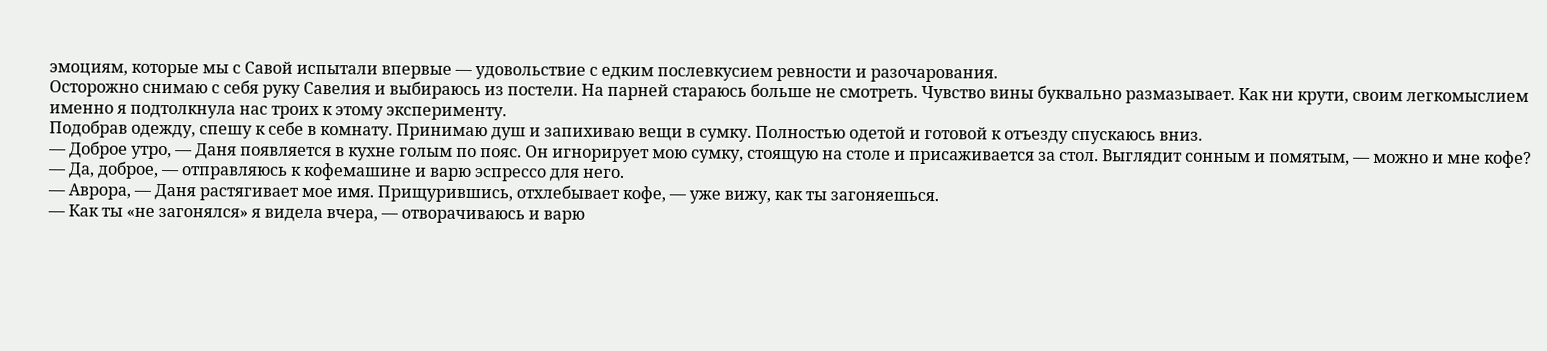эмоциям, которые мы с Савой испытали впервые — удовольствие с едким послевкусием ревности и разочарования.
Осторожно снимаю с себя руку Савелия и выбираюсь из постели. На парней стараюсь больше не смотреть. Чувство вины буквально размазывает. Как ни крути, своим легкомыслием именно я подтолкнула нас троих к этому эксперименту.
Подобрав одежду, спешу к себе в комнату. Принимаю душ и запихиваю вещи в сумку. Полностью одетой и готовой к отъезду спускаюсь вниз.
— Доброе утро, — Даня появляется в кухне голым по пояс. Он игнорирует мою сумку, стоящую на столе и присаживается за стол. Выглядит сонным и помятым, — можно и мне кофе?
— Да, доброе, — отправляюсь к кофемашине и варю эспрессо для него.
— Аврора, — Даня растягивает мое имя. Прищурившись, отхлебывает кофе, — уже вижу, как ты загоняешься.
— Как ты «не загонялся» я видела вчера, — отворачиваюсь и варю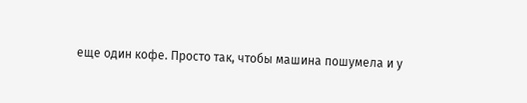еще один кофе. Просто так, чтобы машина пошумела и у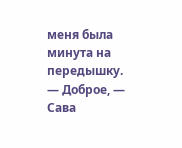меня была минута на передышку.
— Доброе, — Сава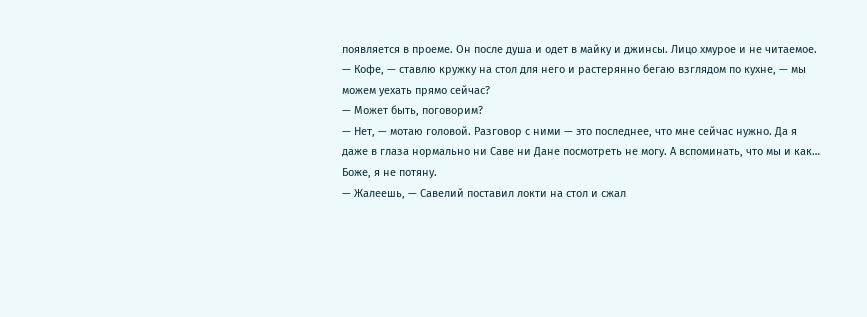появляется в проеме. Он после душа и одет в майку и джинсы. Лицо хмурое и не читаемое.
— Кофе, — ставлю кружку на стол для него и растерянно бегаю взглядом по кухне, — мы можем уехать прямо сейчас?
— Может быть, поговорим?
— Нет, — мотаю головой. Разговор с ними — это последнее, что мне сейчас нужно. Да я даже в глаза нормально ни Саве ни Дане посмотреть не могу. А вспоминать, что мы и как… Боже, я не потяну.
— Жалеешь, — Савелий поставил локти на стол и сжал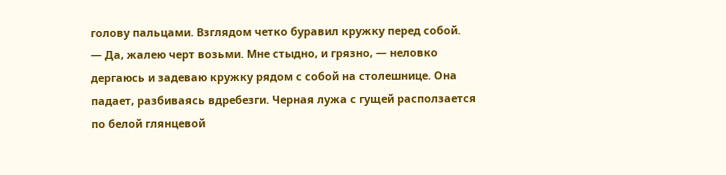голову пальцами. Взглядом четко буравил кружку перед собой.
— Да, жалею черт возьми. Мне стыдно, и грязно, — неловко дергаюсь и задеваю кружку рядом с собой на столешнице. Она падает, разбиваясь вдребезги. Черная лужа с гущей расползается по белой глянцевой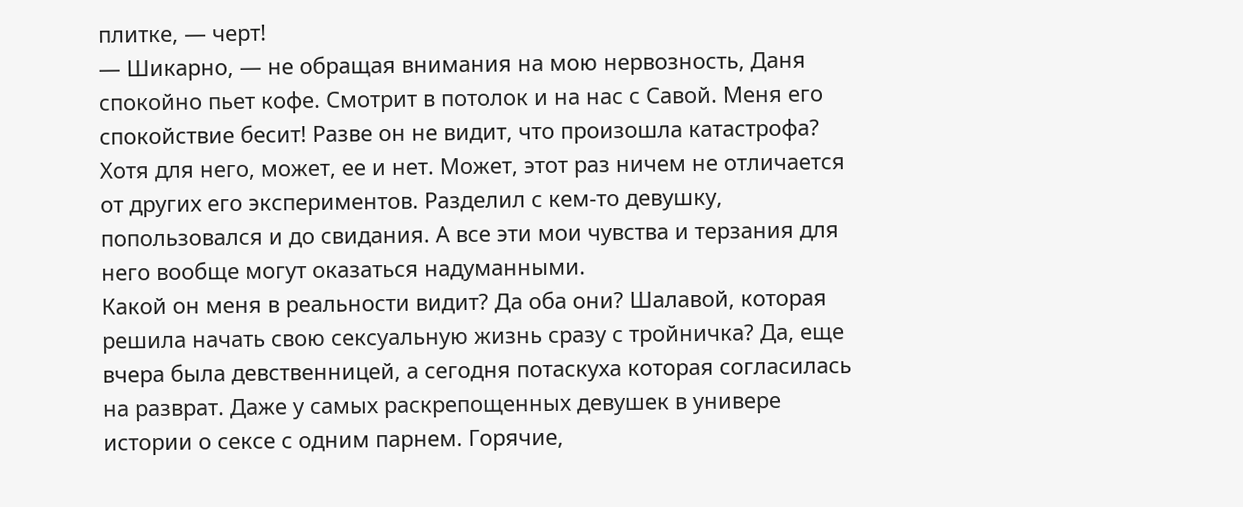плитке, — черт!
— Шикарно, — не обращая внимания на мою нервозность, Даня спокойно пьет кофе. Смотрит в потолок и на нас с Савой. Меня его спокойствие бесит! Разве он не видит, что произошла катастрофа? Хотя для него, может, ее и нет. Может, этот раз ничем не отличается от других его экспериментов. Разделил с кем-то девушку, попользовался и до свидания. А все эти мои чувства и терзания для него вообще могут оказаться надуманными.
Какой он меня в реальности видит? Да оба они? Шалавой, которая решила начать свою сексуальную жизнь сразу с тройничка? Да, еще вчера была девственницей, а сегодня потаскуха которая согласилась на разврат. Даже у самых раскрепощенных девушек в универе истории о сексе с одним парнем. Горячие,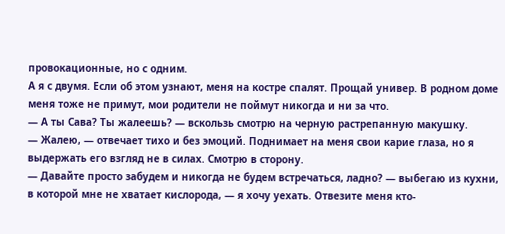провокационные, но с одним.
А я с двумя. Если об этом узнают, меня на костре спалят. Прощай универ. В родном доме меня тоже не примут, мои родители не поймут никогда и ни за что.
— А ты Сава? Ты жалеешь? — вскользь смотрю на черную растрепанную макушку.
— Жалею, — отвечает тихо и без эмоций. Поднимает на меня свои карие глаза, но я выдержать его взгляд не в силах. Смотрю в сторону.
— Давайте просто забудем и никогда не будем встречаться, ладно? — выбегаю из кухни, в которой мне не хватает кислорода, — я хочу уехать. Отвезите меня кто-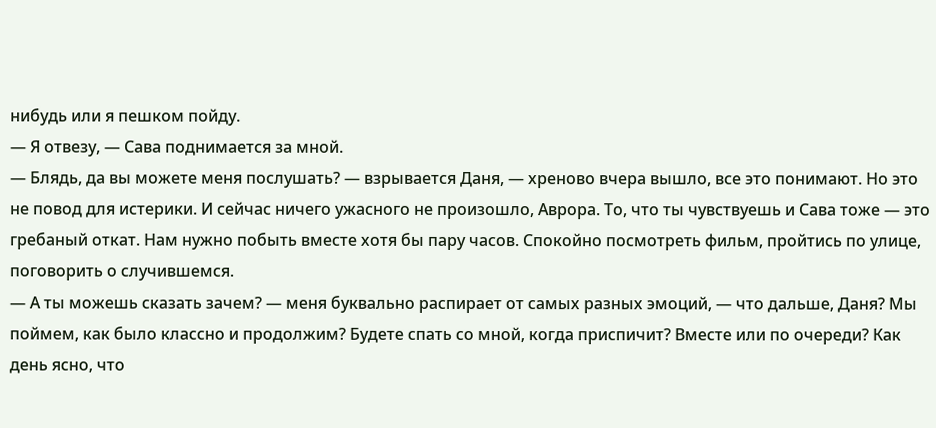нибудь или я пешком пойду.
— Я отвезу, — Сава поднимается за мной.
— Блядь, да вы можете меня послушать? — взрывается Даня, — хреново вчера вышло, все это понимают. Но это не повод для истерики. И сейчас ничего ужасного не произошло, Аврора. То, что ты чувствуешь и Сава тоже — это гребаный откат. Нам нужно побыть вместе хотя бы пару часов. Спокойно посмотреть фильм, пройтись по улице, поговорить о случившемся.
— А ты можешь сказать зачем? — меня буквально распирает от самых разных эмоций, — что дальше, Даня? Мы поймем, как было классно и продолжим? Будете спать со мной, когда приспичит? Вместе или по очереди? Как день ясно, что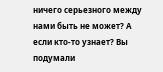ничего серьезного между нами быть не может? А если кто-то узнает? Вы подумали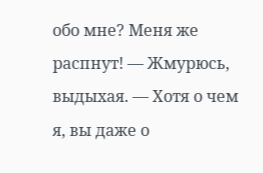обо мне? Меня же распнут! — Жмурюсь, выдыхая. — Хотя о чем я, вы даже о